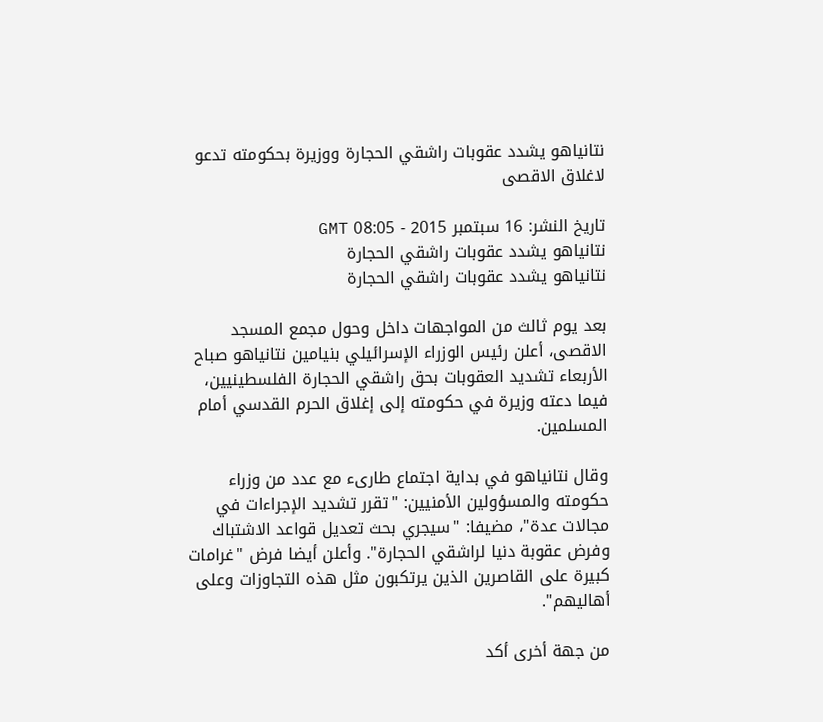نتانياهو يشدد عقوبات راشقي الحجارة ووزيرة بحكومته تدعو لاغلاق الاقصى

تاريخ النشر: 16 سبتمبر 2015 - 08:05 GMT
نتانياهو يشدد عقوبات راشقي الحجارة
نتانياهو يشدد عقوبات راشقي الحجارة

بعد يوم ثالث من المواجهات داخل وحول مجمع المسجد الاقصى، أعلن رئيس الوزراء الإسرائيلي بنيامين نتانياهو صباح الأربعاء تشديد العقوبات بحق راشقي الحجارة الفلسطينيين، فيما دعته وزيرة في حكومته إلى إغلاق الحرم القدسي أمام المسلمين.

وقال نتانياهو في بداية اجتماع طارىء مع عدد من وزراء حكومته والمسؤولين الأمنيين: "تقرر تشديد الإجراءات في مجالات عدة"، مضيفا: "سيجري بحث تعديل قواعد الاشتباك وفرض عقوبة دنيا لراشقي الحجارة". وأعلن أيضا فرض "غرامات كبيرة على القاصرين الذين يرتكبون مثل هذه التجاوزات وعلى أهاليهم".

من جهة أخرى أكد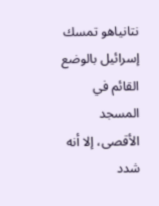نتانياهو تمسك إسرائيل بالوضع القائم في المسجد الأقصى، إلا أنه شدد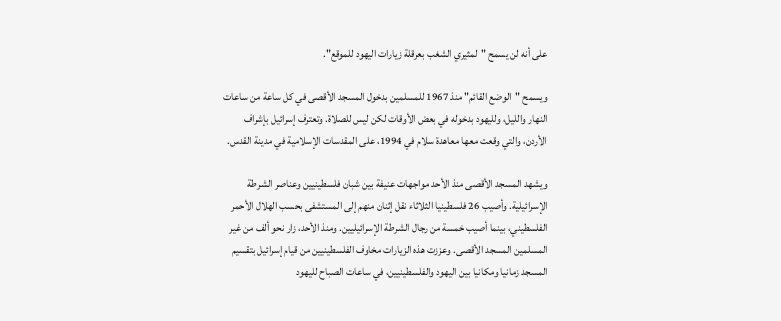على أنه لن يسمح "لمثيري الشغب بعرقلة زيارات اليهود للموقع".

ويسمح "الوضع القائم" منذ 1967 للمسلمين بدخول المسجد الأقصى في كل ساعة من ساعات النهار والليل، ولليهود بدخوله في بعض الأوقات لكن ليس للصلاة. وتعترف إسرائيل بإشراف الأردن، والتي وقعت معها معاهدة سلام في 1994، على المقدسات الإسلامية في مدينة القدس.

ويشهد المسجد الأقصى منذ الأحد مواجهات عنيفة بين شبان فلسطينيين وعناصر الشرطة الإسرائيلية. وأصيب 26 فلسطينيا الثلاثاء نقل إثنان منهم إلى المستشفى بحسب الهلال الأحمر الفلسطيني، بينما أصيب خمسة من رجال الشرطة الإسرائيليين. ومنذ الأحد، زار نحو ألف من غير المسلمين المسجد الأقصى. وعززت هذه الزيارات مخاوف الفلسطينيين من قيام إسرائيل بتقسيم المسجد زمانيا ومكانيا بين اليهود والفلسطينيين، في ساعات الصباح لليهود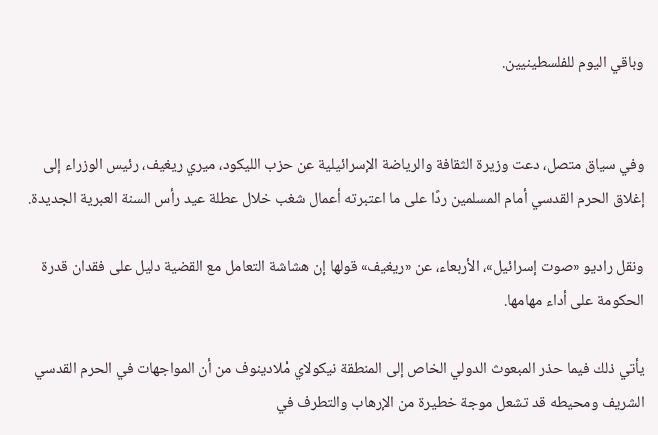وباقي اليوم للفلسطينيين.


وفي سياق متصل، دعت وزيرة الثقافة والرياضة الإسرائيلية عن حزب الليكود، ميري ريغيف، رئيس الوزراء إلى إغلاق الحرم القدسي أمام المسلمين ردًا على ما اعتبرته أعمال شغب خلال عطلة عيد رأس السنة العبرية الجديدة.

ونقل راديو «صوت إسرائيل»، الأربعاء، عن «ريغيف» قولها إن هشاشة التعامل مع القضية دليل على فقدان قدرة الحكومة على أداء مهامها.

يأتي ذلك فيما حذر المبعوث الدولي الخاص إلى المنطقة نيكولاي مْلادينوف من أن المواجهات في الحرم القدسي الشريف ومحيطه قد تشعل موجة خطيرة من الإرهاب والتطرف في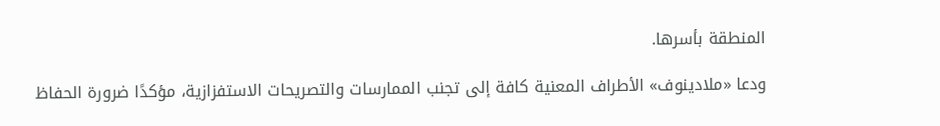المنطقة بأسرها.

ودعا «ملادينوف» الأطراف المعنية كافة إلى تجنب الممارسات والتصريحات الاستفزازية، مؤكدًا ضرورة الحفاظ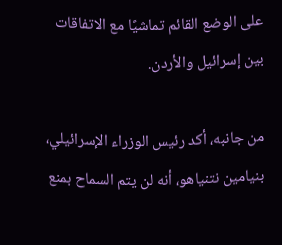على الوضع القائم تماشيًا مع الاتفاقات بين إسرائيل والأردن.

من جانبه، أكد رئيس الوزراء الإسرائيلي، بنيامين نتنياهو، أنه لن يتم السماح بمنع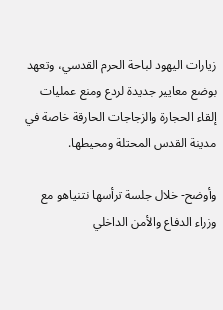زيارات اليهود لباحة الحرم القدسي، وتعهد بوضع معايير جديدة لردع ومنع عمليات إلقاء الحجارة والزجاجات الحارقة خاصة في مدينة القدس المحتلة ومحيطها.

وأوضح- خلال جلسة ترأسها نتنياهو مع وزراء الدفاع والأمن الداخلي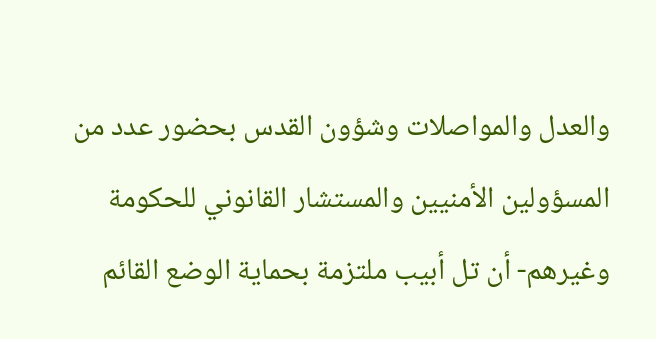والعدل والمواصلات وشؤون القدس بحضور عدد من المسؤولين الأمنيين والمستشار القانوني للحكومة وغيرهم- أن تل أبيب ملتزمة بحماية الوضع القائم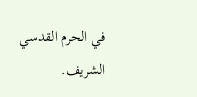في الحرم القدسي الشريف.